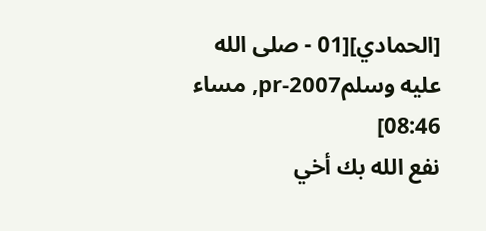[الحمادي][01 - صلى الله عليه وسلمpr-2007, مساء 08:46]
نفع الله بك أخي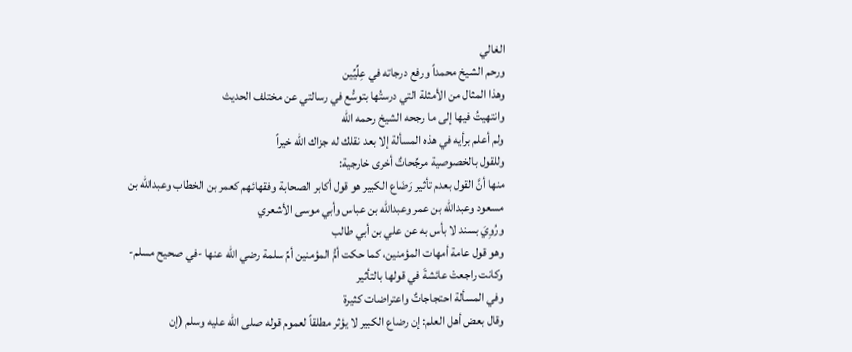الغالي
ورحم الشيخ محمداً ورفع درجاته في عِلِّيِّين
وهذا المثال من الأمثلة التي درستُها بتوسُّع في رسالتي عن مختلف الحديث
وانتهيتُ فيها إلى ما رجحه الشيخ رحمه الله
ولم أعلم برأيه في هذه المسألة إلا بعد نقلك له جزاك الله خيراً
وللقول بالخصوصية مرجِّحاتٌ أخرى خارجية:
منها أنَّ القول بعدم تأثير رَضَاع الكبير هو قول أكابر الصحابة وفقهائهم كعمر بن الخطاب وعبدالله بن مسعود وعبدالله بن عمر وعبدالله بن عباس وأبي موسى الأشعري
ورُوِيَ بسند لا بأس به عن علي بن أبي طالب
وهو قول عامة أمهات المؤمنين، كما حكت أمُّ المؤمنين أمِّ سلمة رضي الله عنها -في صحيح مسلم- وكانت راجعتْ عائشةَ في قولها بالتأثير
وفي المسألة احتجاجاتٌ واعتراضات كثيرة
وقال بعض أهل العلم: إن رضاع الكبير لا يؤثر مطلقاً لعموم قوله صلى الله عليه وسلم (إن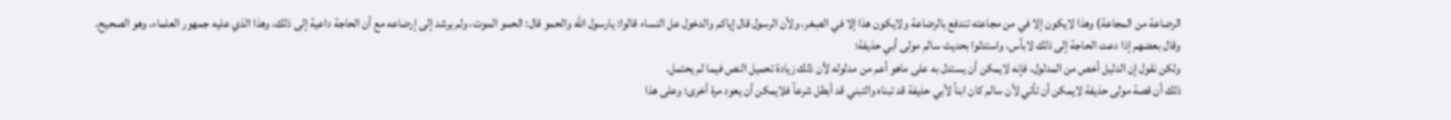الرضاعة من المجاعة) وهذا لايكون إلا في من مجاعته تندفع بالرضاعة ولايكون هذا إلا في الصِغر، ولأن الرسول قال إياكم والدخول عل النساء قالوا: يارسول الله والحمو قال: الحمو الموت، ولم يرشد إلى إرضاعه مع أن الحاجة داعية إلى ذلك، وهذا الذي عليه جمهور العلماء، وهو الصحيح.
وقال بعضهم إذا دعت الحاجة إلى ذلك لابأس، واستدلوا بحديث سالم مولى أبي حذيفة؛
ولكن نقول إن الدليل أخص من المدلول، فإنه لايمكن أن يستدل به على ماهو أعم من مدلوله لأن ذلك زيادة تحميل النص فيما لم يحتمل.
ذلك أن قصة مولى حذيفة لايمكن أن تأتي لأن سالم كان ابناً لأبي حذيفة قد تبناه والتبني قد أبطل شرعاً فلايمكن أن يعود مرة أخرى؛ وعلى هذا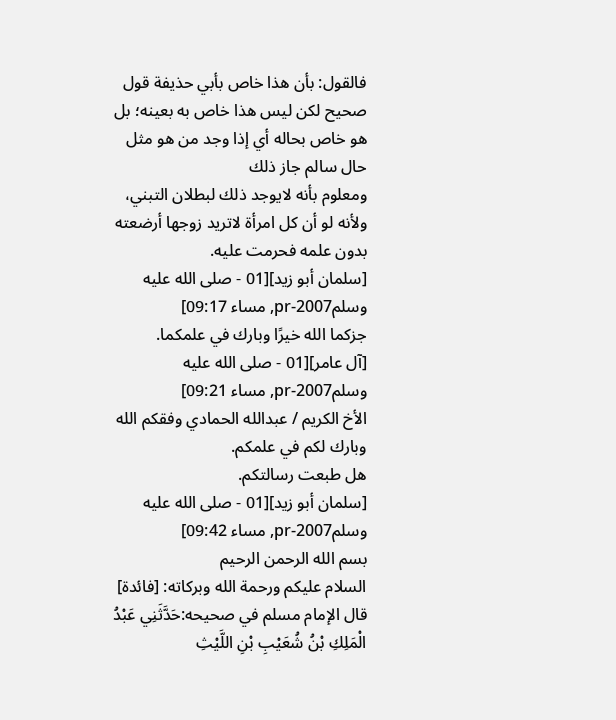فالقول: بأن هذا خاص بأبي حذيفة قول صحيح لكن ليس هذا خاص به بعينه؛ بل هو خاص بحاله أي إذا وجد من هو مثل حال سالم جاز ذلك
ومعلوم بأنه لايوجد ذلك لبطلان التبني، ولأنه لو أن كل امرأة لاتريد زوجها أرضعته بدون علمه فحرمت عليه.
[سلمان أبو زيد][01 - صلى الله عليه وسلمpr-2007, مساء 09:17]
جزكما الله خيرًا وبارك في علمكما.
[آل عامر][01 - صلى الله عليه وسلمpr-2007, مساء 09:21]
الأخ الكريم / عبدالله الحمادي وفقكم الله وبارك لكم في علمكم.
هل طبعت رسالتكم.
[سلمان أبو زيد][01 - صلى الله عليه وسلمpr-2007, مساء 09:42]
بسم الله الرحمن الرحيم
السلام عليكم ورحمة الله وبركاته: [فائدة]
قال الإمام مسلم في صحيحه:حَدَّثَنِي عَبْدُ الْمَلِكِ بْنُ شُعَيْبِ بْنِ اللَّيْثِ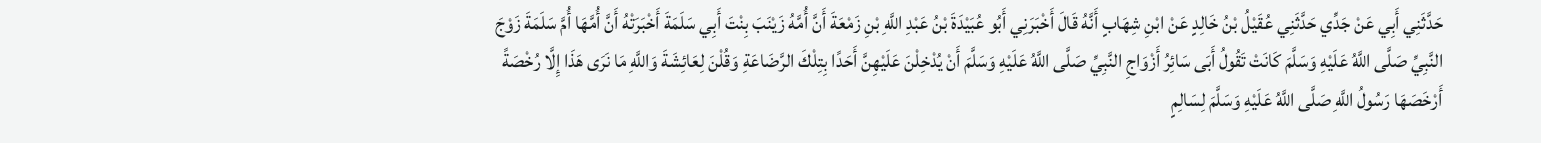حَدَّثَنِي أَبِي عَنْ جَدِّي حَدَّثَنِي عُقَيْلُ بْنُ خَالِدٍ عَنْ ابْنِ شِهَابٍ أَنَّهُ قَالَ أَخْبَرَنِي أَبُو عُبَيْدَةَ بْنُ عَبْدِ اللَّهِ بْنِ زَمْعَةَ أَنَّ أُمَّهُ زَيْنَبَ بِنْتَ أَبِي سَلَمَةَ أَخْبَرَتْهُ أَنَّ أُمَّهَا أُمَّ سَلَمَةَ زَوْجَ النَّبِيِّ صَلَّى اللَّهُ عَلَيْهِ وَسَلَّمَ كَانَتْ تَقُولُ أَبَى سَائِرُ أَزْوَاجِ النَّبِيِّ صَلَّى اللَّهُ عَلَيْهِ وَسَلَّمَ أَنْ يُدْخِلْنَ عَلَيْهِنَّ أَحَدًا بِتِلْكَ الرَّضَاعَةِ وَقُلْنَ لِعَائِشَةَ وَاللَّهِ مَا نَرَى هَذَا إِلَّا رُخْصَةً أَرْخَصَهَا رَسُولُ اللَّهِ صَلَّى اللَّهُ عَلَيْهِ وَسَلَّمَ لِسَالِمٍ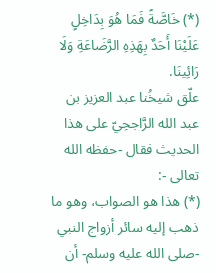(*) خَاصَّةً فَمَا هُوَ بِدَاخِلٍ عَلَيْنَا أَحَدٌ بِهَذِهِ الرَّضَاعَةِ وَلَا رَائِينَا.
علّق شيخُنا عبد العزيز بن عبد الله الرَّاجحِيّ على هذا الحديث فقال -حفظه الله تعالى -:
(*) هذا هو الصواب، وهو ما ذهب إليه سائر أزواج النبي -صلى الله عليه وسلم- أن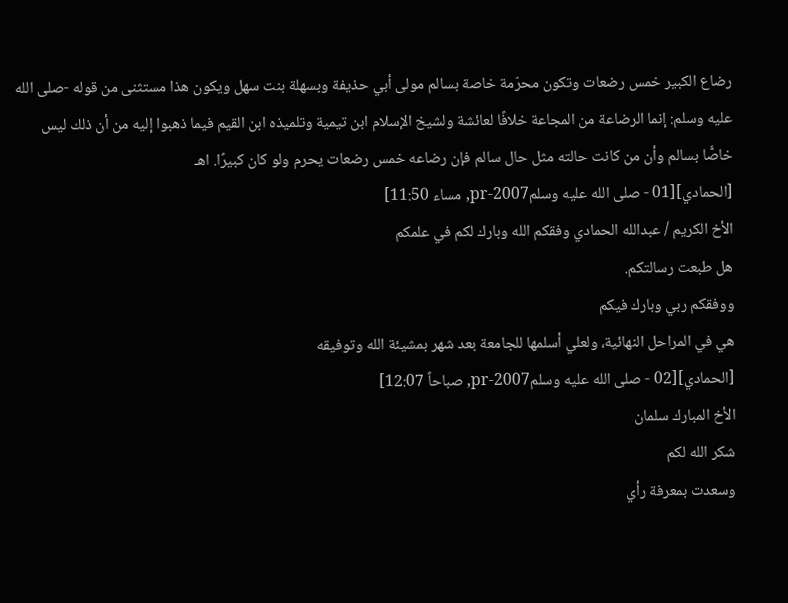رضاع الكبير خمس رضعات وتكون محرّمة خاصة بسالم مولى أبي حذيفة وبسهلة بنت سهل ويكون هذا مستثنى من قوله -صلى الله عليه وسلم: إنما الرضاعة من المجاعة خلافًا لعائشة ولشيخ الإسلام ابن تيمية وتلميذه ابن القيم فيما ذهبوا إليه من أن ذلك ليس خاصًّا بسالم وأن من كانت حالته مثل حال سالم فإن رضاعه خمس رضعات يحرم ولو كان كبيرًا. اهـ
[الحمادي][01 - صلى الله عليه وسلمpr-2007, مساء 11:50]
الأخ الكريم / عبدالله الحمادي وفقكم الله وبارك لكم في علمكم
هل طبعت رسالتكم.
ووفقكم ربي وبارك فيكم
هي في المراحل النهائية، ولعلي أسلمها للجامعة بعد شهر بمشيئة الله وتوفيقه
[الحمادي][02 - صلى الله عليه وسلمpr-2007, صباحاً 12:07]
الأخ المبارك سلمان
شكر الله لكم
وسعدت بمعرفة رأي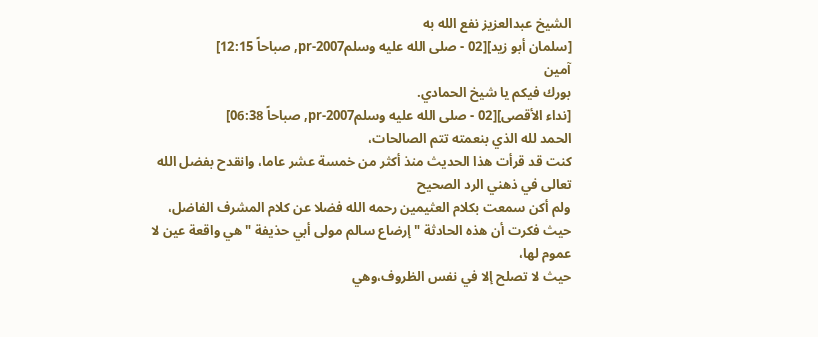الشيخ عبدالعزيز نفع الله به
[سلمان أبو زيد][02 - صلى الله عليه وسلمpr-2007, صباحاً 12:15]
آمين
بورك فيكم يا شيخ الحمادي.
[نداء الأقصى][02 - صلى الله عليه وسلمpr-2007, صباحاً 06:38]
الحمد لله الذي بنعمته تتم الصالحات،
كنت قد قرأت هذا الحديث منذ أكثر من خمسة عشر عاما، وانقدح بفضل الله تعالى في ذهني الرد الصحيح
ولم أكن سمعت بكلام العثيمين رحمه الله فضلا عن كلام المشرف الفاضل،
حيث فكرت أن هذه الحادثة " إرضاع سالم مولى أبي حذيفة " هي واقعة عين لا عموم لها،
حيث لا تصلح إلا في نفس الظروف،وهي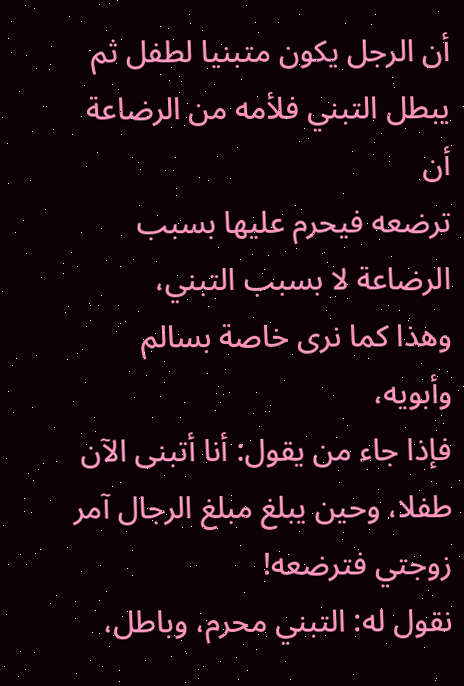أن الرجل يكون متبنيا لطفل ثم يبطل التبني فلأمه من الرضاعة أن
ترضعه فيحرم عليها بسبب الرضاعة لا بسبب التبني،
وهذا كما نرى خاصة بسالم وأبويه،
فإذا جاء من يقول: أنا أتبنى الآن طفلا، وحين يبلغ مبلغ الرجال آمر زوجتي فترضعه!
نقول له: التبني محرم، وباطل،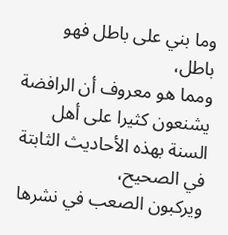وما بني على باطل فهو باطل،
ومما هو معروف أن الرافضة يشنعون كثيرا على أهل السنة بهذه الأحاديث الثابتة في الصحيح،
ويركبون الصعب في نشرها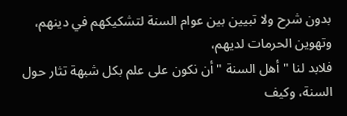بدون شرح ولا تبيين بين عوام السنة لتشكيكهم في دينهم، وتهوين الحرمات لديهم،
فلابد لنا " أهل السنة " أن نكون على علم بكل شبهة تثار حول السنة، وكيف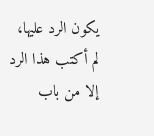يكون الرد عليها،
لم أكتب هذا الرد إلا من باب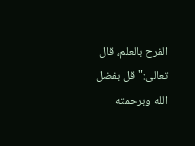الفرح بالعلم، قال تعالى:" قل بفضل الله وبرحمته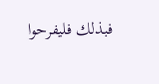فبذلك فليفرحوا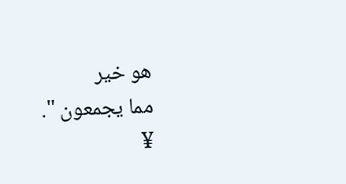هو خير
مما يجمعون ".
¥